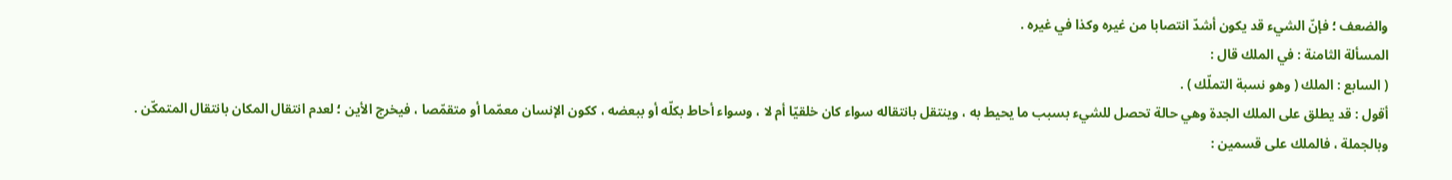والضعف ؛ فإنّ الشيء قد يكون أشدّ انتصابا من غيره وكذا في غيره .
المسألة الثامنة : في الملك قال :
( السابع : الملك ( وهو نسبة التملّك ) .
أقول : قد يطلق على الملك الجدة وهي حالة تحصل للشيء بسبب ما يحيط به ، وينتقل بانتقاله سواء كان خلقيّا أم لا ، وسواء أحاط بكلّه أو ببعضه ، ككون الإنسان معمّما أو متقمّصا ، فيخرج الأين ؛ لعدم انتقال المكان بانتقال المتمكّن .
وبالجملة ، فالملك على قسمين :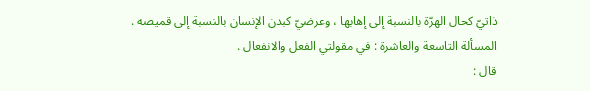ذاتيّ كحال الهرّة بالنسبة إلى إهابها ، وعرضيّ كبدن الإنسان بالنسبة إلى قميصه .
المسألة التاسعة والعاشرة : في مقولتي الفعل والانفعال .
قال :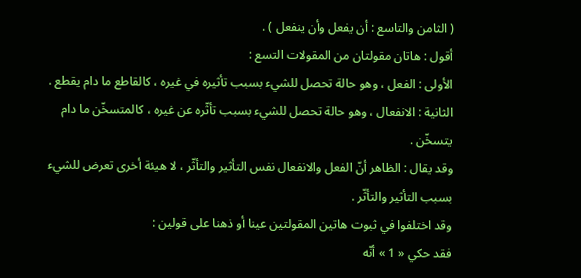( الثامن والتاسع : أن يفعل وأن ينفعل ) .
أقول : هاتان مقولتان من المقولات التسع :
الأولى : الفعل ، وهو حالة تحصل للشيء بسبب تأثيره في غيره ، كالقاطع ما دام يقطع .
الثانية : الانفعال ، وهو حالة تحصل للشيء بسبب تأثّره عن غيره ، كالمتسخّن ما دام يتسخّن .
وقد يقال : الظاهر أنّ الفعل والانفعال نفس التأثير والتأثّر ، لا هيئة أخرى تعرض للشيء بسبب التأثير والتأثّر .
وقد اختلفوا في ثبوت هاتين المقولتين عينا أو ذهنا على قولين :
فقد حكي « 1 » أنّه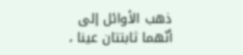ذهب الأوائل إلى أنّهما ثابتتان عينا ،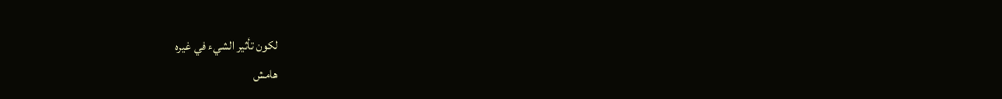لكون تأثير الشيء في غيره
هامش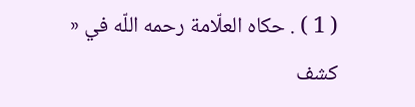( 1 ) . حكاه العلّامة رحمه اللّه في « كشف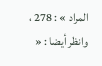المراد » : 278 ، وانظر أيضا : «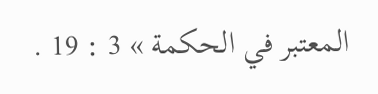المعتبر في الحكمة » 3 : 19 .